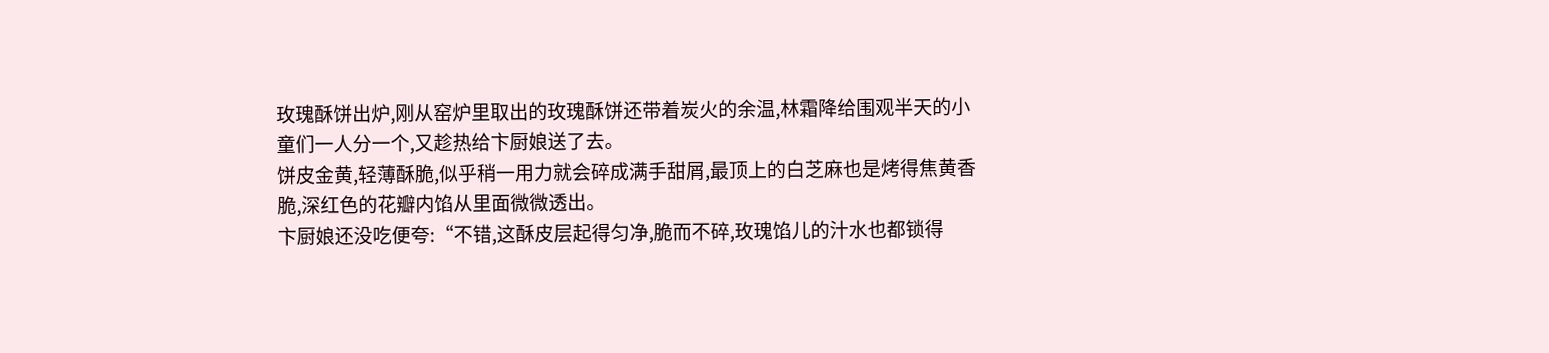玫瑰酥饼出炉,刚从窑炉里取出的玫瑰酥饼还带着炭火的余温,林霜降给围观半天的小童们一人分一个,又趁热给卞厨娘送了去。
饼皮金黄,轻薄酥脆,似乎稍一用力就会碎成满手甜屑,最顶上的白芝麻也是烤得焦黄香脆,深红色的花瓣内馅从里面微微透出。
卞厨娘还没吃便夸:“不错,这酥皮层起得匀净,脆而不碎,玫瑰馅儿的汁水也都锁得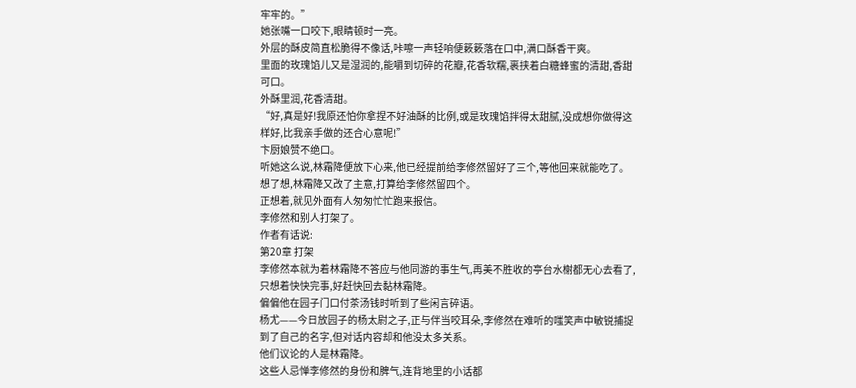牢牢的。”
她张嘴一口咬下,眼睛顿时一亮。
外层的酥皮简直松脆得不像话,咔嚓一声轻响便簌簌落在口中,满口酥香干爽。
里面的玫瑰馅儿又是湿润的,能嚼到切碎的花瓣,花香软糯,裹挟着白糖蜂蜜的清甜,香甜可口。
外酥里润,花香清甜。
“好,真是好!我原还怕你拿捏不好油酥的比例,或是玫瑰馅拌得太甜腻,没成想你做得这样好,比我亲手做的还合心意呢!”
卞厨娘赞不绝口。
听她这么说,林霜降便放下心来,他已经提前给李修然留好了三个,等他回来就能吃了。
想了想,林霜降又改了主意,打算给李修然留四个。
正想着,就见外面有人匆匆忙忙跑来报信。
李修然和别人打架了。
作者有话说:
第20章 打架
李修然本就为着林霜降不答应与他同游的事生气,再美不胜收的亭台水榭都无心去看了,只想着快快完事,好赶快回去黏林霜降。
偏偏他在园子门口付茶汤钱时听到了些闲言碎语。
杨尤——今日放园子的杨太尉之子,正与伴当咬耳朵,李修然在难听的嗤笑声中敏锐捕捉到了自己的名字,但对话内容却和他没太多关系。
他们议论的人是林霜降。
这些人忌惮李修然的身份和脾气,连背地里的小话都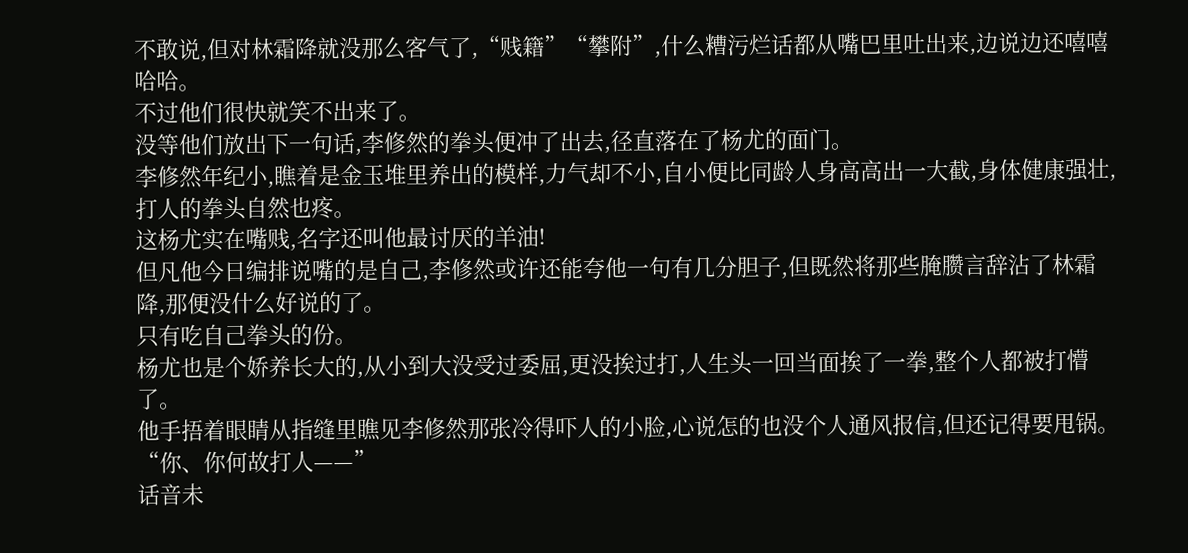不敢说,但对林霜降就没那么客气了,“贱籍”“攀附”,什么糟污烂话都从嘴巴里吐出来,边说边还嘻嘻哈哈。
不过他们很快就笑不出来了。
没等他们放出下一句话,李修然的拳头便冲了出去,径直落在了杨尤的面门。
李修然年纪小,瞧着是金玉堆里养出的模样,力气却不小,自小便比同龄人身高高出一大截,身体健康强壮,打人的拳头自然也疼。
这杨尤实在嘴贱,名字还叫他最讨厌的羊油!
但凡他今日编排说嘴的是自己,李修然或许还能夸他一句有几分胆子,但既然将那些腌臜言辞沾了林霜降,那便没什么好说的了。
只有吃自己拳头的份。
杨尤也是个娇养长大的,从小到大没受过委屈,更没挨过打,人生头一回当面挨了一拳,整个人都被打懵了。
他手捂着眼睛从指缝里瞧见李修然那张冷得吓人的小脸,心说怎的也没个人通风报信,但还记得要甩锅。
“你、你何故打人——”
话音未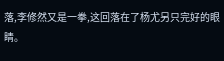落,李修然又是一拳,这回落在了杨尤另只完好的眼睛。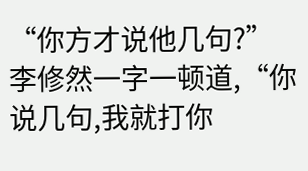“你方才说他几句?”李修然一字一顿道,“你说几句,我就打你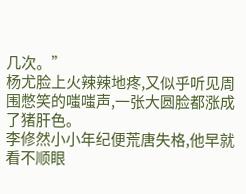几次。”
杨尤脸上火辣辣地疼,又似乎听见周围憋笑的嗤嗤声,一张大圆脸都涨成了猪肝色。
李修然小小年纪便荒唐失格,他早就看不顺眼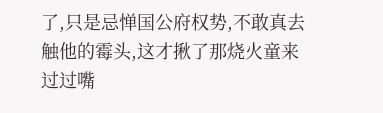了,只是忌惮国公府权势,不敢真去触他的霉头,这才揪了那烧火童来过过嘴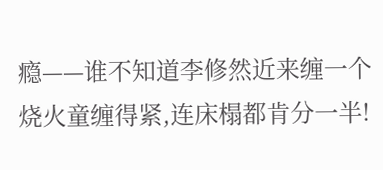瘾——谁不知道李修然近来缠一个烧火童缠得紧,连床榻都肯分一半!